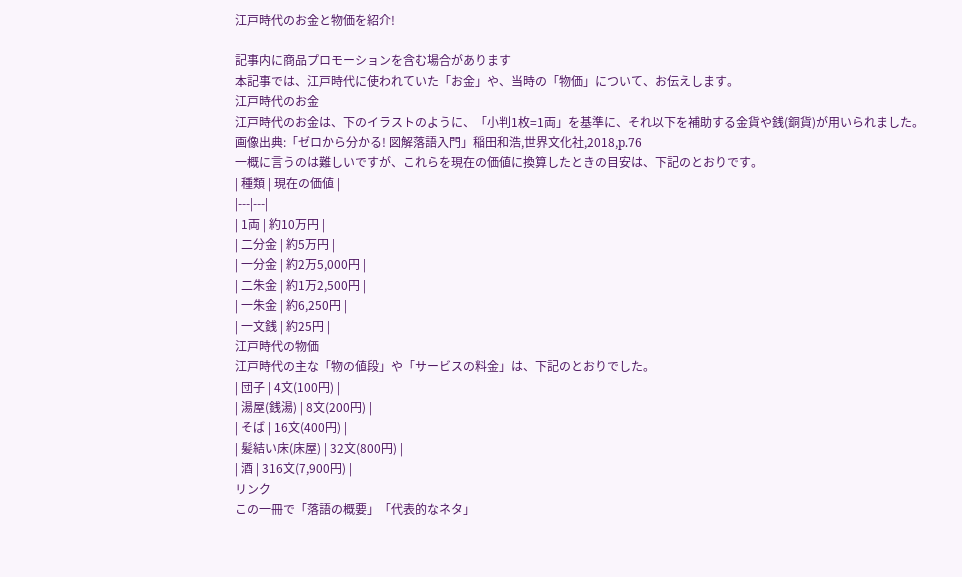江戸時代のお金と物価を紹介!

記事内に商品プロモーションを含む場合があります
本記事では、江戸時代に使われていた「お金」や、当時の「物価」について、お伝えします。
江戸時代のお金
江戸時代のお金は、下のイラストのように、「小判1枚=1両」を基準に、それ以下を補助する金貨や銭(銅貨)が用いられました。
画像出典:「ゼロから分かる! 図解落語入門」稲田和浩,世界文化社,2018,p.76
一概に言うのは難しいですが、これらを現在の価値に換算したときの目安は、下記のとおりです。
| 種類 | 現在の価値 |
|---|---|
| 1両 | 約10万円 |
| 二分金 | 約5万円 |
| 一分金 | 約2万5,000円 |
| 二朱金 | 約1万2,500円 |
| 一朱金 | 約6,250円 |
| 一文銭 | 約25円 |
江戸時代の物価
江戸時代の主な「物の値段」や「サービスの料金」は、下記のとおりでした。
| 団子 | 4文(100円) |
| 湯屋(銭湯) | 8文(200円) |
| そば | 16文(400円) |
| 髪結い床(床屋) | 32文(800円) |
| 酒 | 316文(7,900円) |
リンク
この一冊で「落語の概要」「代表的なネタ」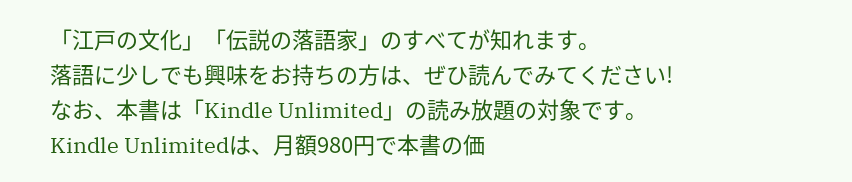「江戸の文化」「伝説の落語家」のすべてが知れます。
落語に少しでも興味をお持ちの方は、ぜひ読んでみてください!
なお、本書は「Kindle Unlimited」の読み放題の対象です。
Kindle Unlimitedは、月額980円で本書の価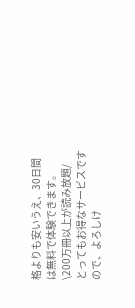格よりも安いうえ、30日間は無料で体験できます。
\200万冊以上が読み放題/
とってもお得なサービスですので、よろしけ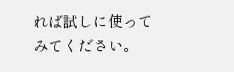れば試しに使ってみてください。